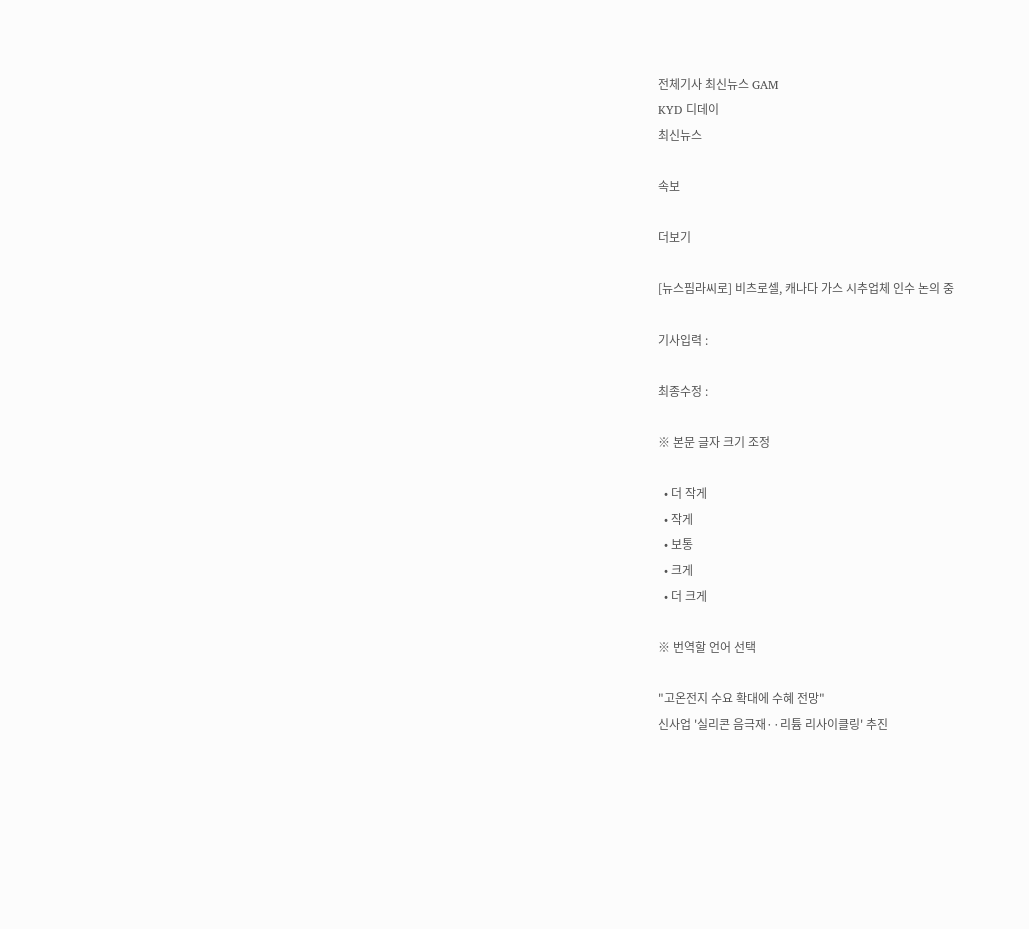전체기사 최신뉴스 GAM
KYD 디데이
최신뉴스

속보

더보기

[뉴스핌라씨로] 비츠로셀, 캐나다 가스 시추업체 인수 논의 중

기사입력 :

최종수정 :

※ 본문 글자 크기 조정

  • 더 작게
  • 작게
  • 보통
  • 크게
  • 더 크게

※ 번역할 언어 선택

"고온전지 수요 확대에 수혜 전망"
신사업 '실리콘 음극재··리튬 리사이클링' 추진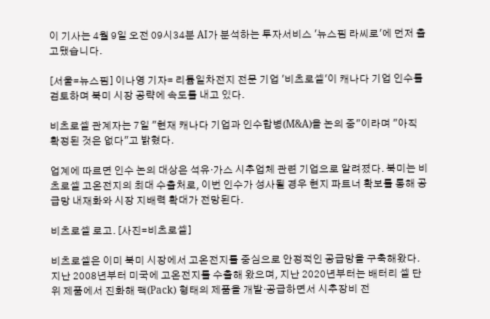이 기사는 4월 9일 오전 09시34분 AI가 분석하는 투자서비스 '뉴스핌 라씨로'에 먼저 출고됐습니다.

[서울=뉴스핌] 이나영 기자= 리튬일차전지 전문 기업 '비츠로셀'이 캐나다 기업 인수를 검토하며 북미 시장 공략에 속도를 내고 있다.

비츠로셀 관계자는 7일 "현재 캐나다 기업과 인수합병(M&A)을 논의 중"이라며 "아직 확정된 것은 없다"고 밝혔다.

업계에 따르면 인수 논의 대상은 석유·가스 시추업체 관련 기업으로 알려졌다. 북미는 비츠로셀 고온전지의 최대 수출처로, 이번 인수가 성사될 경우 현지 파트너 확보를 통해 공급망 내재화와 시장 지배력 확대가 전망된다.

비츠로셀 로고. [사진=비츠로셀]

비츠로셀은 이미 북미 시장에서 고온전지를 중심으로 안정적인 공급망을 구축해왔다. 지난 2008년부터 미국에 고온전지를 수출해 왔으며, 지난 2020년부터는 배터리 셀 단위 제품에서 진화해 팩(Pack) 형태의 제품을 개발·공급하면서 시추장비 전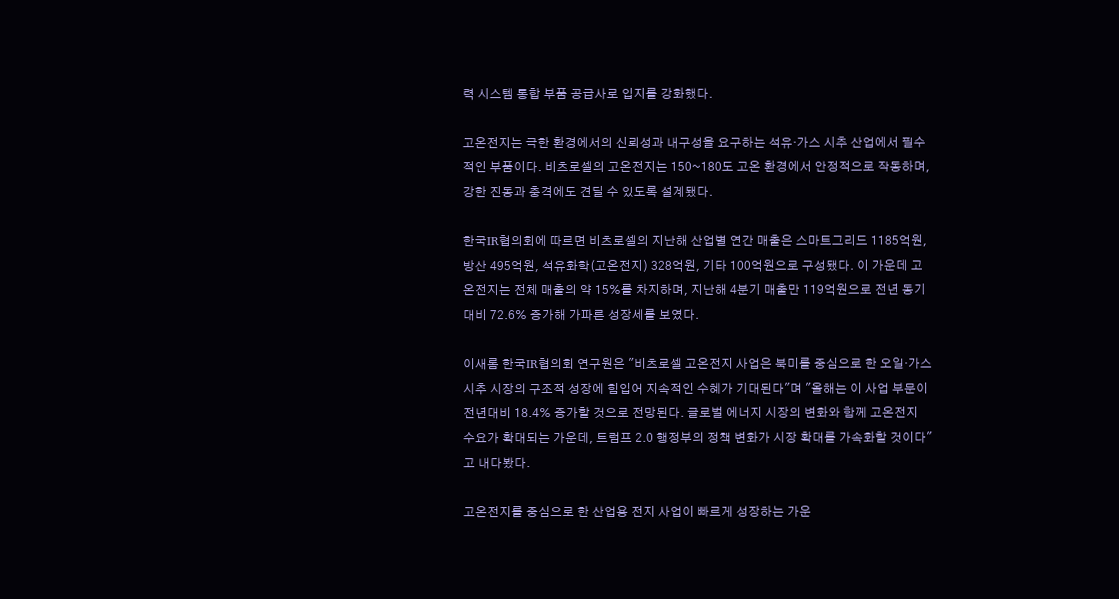력 시스템 통합 부품 공급사로 입지를 강화했다.

고온전지는 극한 환경에서의 신뢰성과 내구성을 요구하는 석유·가스 시추 산업에서 필수적인 부품이다. 비츠로셀의 고온전지는 150~180도 고온 환경에서 안정적으로 작동하며, 강한 진동과 충격에도 견딜 수 있도록 설계됐다.

한국IR협의회에 따르면 비츠로셀의 지난해 산업별 연간 매출은 스마트그리드 1185억원, 방산 495억원, 석유화학(고온전지) 328억원, 기타 100억원으로 구성됐다. 이 가운데 고온전지는 전체 매출의 약 15%를 차지하며, 지난해 4분기 매출만 119억원으로 전년 동기대비 72.6% 증가해 가파른 성장세를 보였다.

이새롬 한국IR협의회 연구원은 "비츠로셀 고온전지 사업은 북미를 중심으로 한 오일·가스 시추 시장의 구조적 성장에 힘입어 지속적인 수혜가 기대된다"며 "올해는 이 사업 부문이 전년대비 18.4% 증가할 것으로 전망된다. 글로벌 에너지 시장의 변화와 함께 고온전지 수요가 확대되는 가운데, 트럼프 2.0 행정부의 정책 변화가 시장 확대를 가속화할 것이다"고 내다봤다.

고온전지를 중심으로 한 산업용 전지 사업이 빠르게 성장하는 가운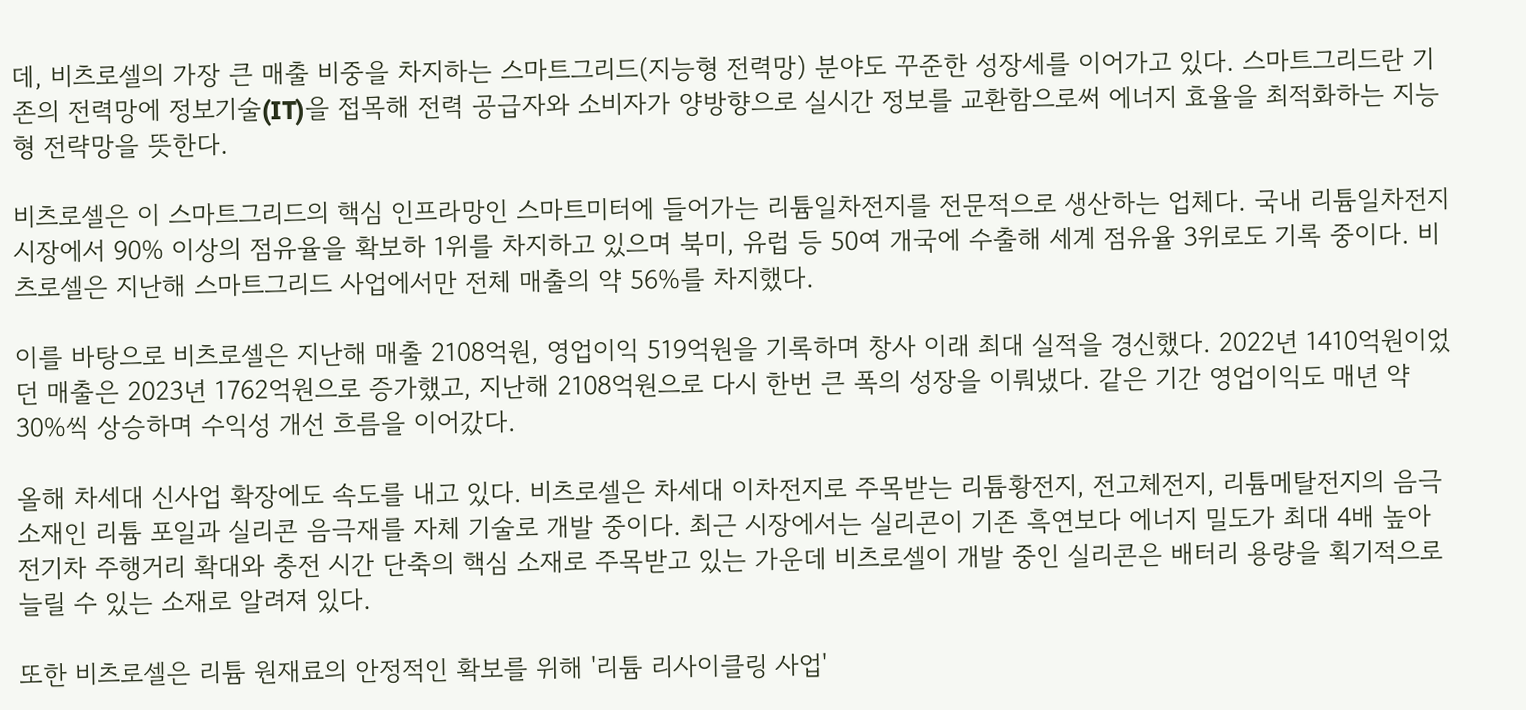데, 비츠로셀의 가장 큰 매출 비중을 차지하는 스마트그리드(지능형 전력망) 분야도 꾸준한 성장세를 이어가고 있다. 스마트그리드란 기존의 전력망에 정보기술(IT)을 접목해 전력 공급자와 소비자가 양방향으로 실시간 정보를 교환함으로써 에너지 효율을 최적화하는 지능형 전략망을 뜻한다.

비츠로셀은 이 스마트그리드의 핵심 인프라망인 스마트미터에 들어가는 리튬일차전지를 전문적으로 생산하는 업체다. 국내 리튬일차전지 시장에서 90% 이상의 점유율을 확보하 1위를 차지하고 있으며 북미, 유럽 등 50여 개국에 수출해 세계 점유율 3위로도 기록 중이다. 비츠로셀은 지난해 스마트그리드 사업에서만 전체 매출의 약 56%를 차지했다.

이를 바탕으로 비츠로셀은 지난해 매출 2108억원, 영업이익 519억원을 기록하며 창사 이래 최대 실적을 경신했다. 2022년 1410억원이었던 매출은 2023년 1762억원으로 증가했고, 지난해 2108억원으로 다시 한번 큰 폭의 성장을 이뤄냈다. 같은 기간 영업이익도 매년 약 30%씩 상승하며 수익성 개선 흐름을 이어갔다.

올해 차세대 신사업 확장에도 속도를 내고 있다. 비츠로셀은 차세대 이차전지로 주목받는 리튬황전지, 전고체전지, 리튬메탈전지의 음극소재인 리튬 포일과 실리콘 음극재를 자체 기술로 개발 중이다. 최근 시장에서는 실리콘이 기존 흑연보다 에너지 밀도가 최대 4배 높아 전기차 주행거리 확대와 충전 시간 단축의 핵심 소재로 주목받고 있는 가운데 비츠로셀이 개발 중인 실리콘은 배터리 용량을 획기적으로 늘릴 수 있는 소재로 알려져 있다.

또한 비츠로셀은 리튬 원재료의 안정적인 확보를 위해 '리튬 리사이클링 사업'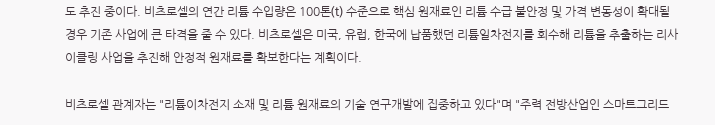도 추진 중이다. 비츠로셀의 연간 리튬 수입량은 100톤(t) 수준으로 핵심 원재료인 리튬 수급 불안정 및 가격 변동성이 확대될 경우 기존 사업에 큰 타격을 줄 수 있다. 비츠로셀은 미국, 유럽, 한국에 납품했던 리튬일차전지를 회수해 리튬을 추출하는 리사이클링 사업을 추진해 안정적 원재료를 확보한다는 계획이다.

비츠로셀 관계자는 "리튬이차전지 소재 및 리튬 원재료의 기술 연구개발에 집중하고 있다"며 "주력 전방산업인 스마트그리드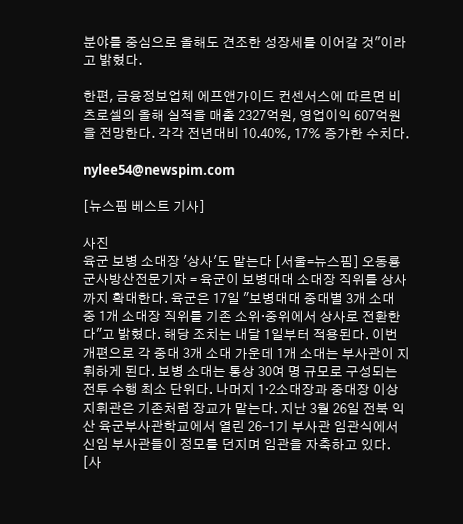분야를 중심으로 올해도 견조한 성장세를 이어갈 것"이라고 밝혔다.

한편, 금융정보업체 에프앤가이드 컨센서스에 따르면 비츠로셀의 올해 실적을 매출 2327억원, 영업이익 607억원을 전망한다. 각각 전년대비 10.40%, 17% 증가한 수치다.

nylee54@newspim.com

[뉴스핌 베스트 기사]

사진
육군 보병 소대장 '상사'도 맡는다 [서울=뉴스핌] 오동룡 군사방산전문기자 = 육군이 보병대대 소대장 직위를 상사까지 확대한다. 육군은 17일 "보병대대 중대별 3개 소대 중 1개 소대장 직위를 기존 소위·중위에서 상사로 전환한다"고 밝혔다. 해당 조치는 내달 1일부터 적용된다. 이번 개편으로 각 중대 3개 소대 가운데 1개 소대는 부사관이 지휘하게 된다. 보병 소대는 통상 30여 명 규모로 구성되는 전투 수행 최소 단위다. 나머지 1·2소대장과 중대장 이상 지휘관은 기존처럼 장교가 맡는다. 지난 3월 26일 전북 익산 육군부사관학교에서 열린 26-1기 부사관 임관식에서 신임 부사관들이 정모를 던지며 임관을 자축하고 있다. [사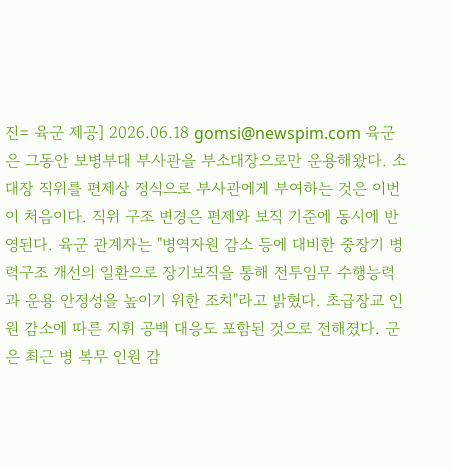진= 육군 제공] 2026.06.18 gomsi@newspim.com 육군은 그동안 보병부대 부사관을 부소대장으로만 운용해왔다. 소대장 직위를 편제상 정식으로 부사관에게 부여하는 것은 이번이 처음이다. 직위 구조 변경은 편제와 보직 기준에 동시에 반영된다. 육군 관계자는 "병역자원 감소 등에 대비한 중장기 병력구조 개선의 일환으로 장기보직을 통해 전투임무 수행능력과 운용 안정성을 높이기 위한 조치"라고 밝혔다. 초급장교 인원 감소에 따른 지휘 공백 대응도 포함된 것으로 전해졌다. 군은 최근 병 복무 인원 감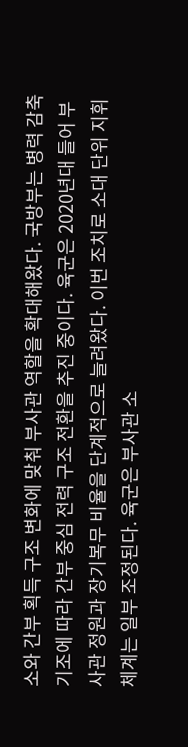소와 간부 획득 구조 변화에 맞춰 부사관 역할을 확대해왔다. 국방부는 병력 감축 기조에 따라 간부 중심 전력 구조 전환을 추진 중이다. 육군은 2020년대 들어 부사관 정원과 장기복무 비율을 단계적으로 늘려왔다. 이번 조치로 소대 단위 지휘 체계는 일부 조정된다. 육군은 부사관 소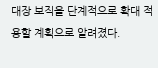대장 보직을 단계적으로 확대 적용할 계획으로 알려졌다.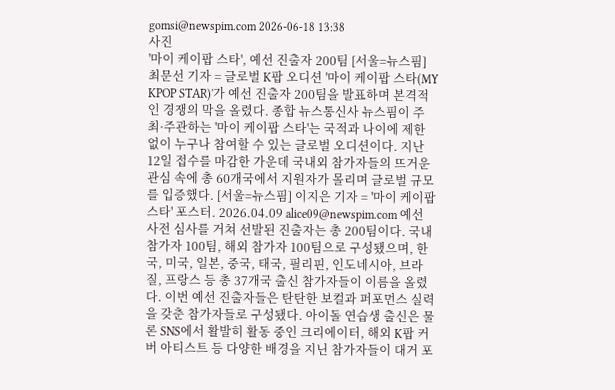gomsi@newspim.com 2026-06-18 13:38
사진
'마이 케이팝 스타', 예선 진출자 200팀 [서울=뉴스핌] 최문선 기자 = 글로벌 K팝 오디션 '마이 케이팝 스타(MY KPOP STAR)'가 예선 진출자 200팀을 발표하며 본격적인 경쟁의 막을 올렸다. 종합 뉴스통신사 뉴스핌이 주최·주관하는 '마이 케이팝 스타'는 국적과 나이에 제한 없이 누구나 참여할 수 있는 글로벌 오디션이다. 지난 12일 접수를 마감한 가운데 국내외 참가자들의 뜨거운 관심 속에 총 60개국에서 지원자가 몰리며 글로벌 규모를 입증했다. [서울=뉴스핌] 이지은 기자 = '마이 케이팝 스타' 포스터. 2026.04.09 alice09@newspim.com 예선 사전 심사를 거쳐 선발된 진출자는 총 200팀이다. 국내 참가자 100팀, 해외 참가자 100팀으로 구성됐으며, 한국, 미국, 일본, 중국, 태국, 필리핀, 인도네시아, 브라질, 프랑스 등 총 37개국 출신 참가자들이 이름을 올렸다. 이번 예선 진출자들은 탄탄한 보컬과 퍼포먼스 실력을 갖춘 참가자들로 구성됐다. 아이돌 연습생 출신은 물론 SNS에서 활발히 활동 중인 크리에이터, 해외 K팝 커버 아티스트 등 다양한 배경을 지닌 참가자들이 대거 포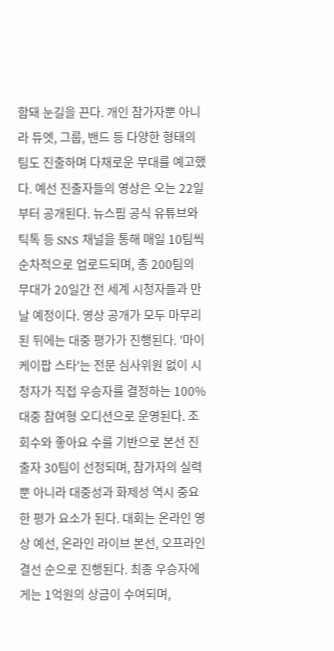함돼 눈길을 끈다. 개인 참가자뿐 아니라 듀엣, 그룹, 밴드 등 다양한 형태의 팀도 진출하며 다채로운 무대를 예고했다. 예선 진출자들의 영상은 오는 22일부터 공개된다. 뉴스핌 공식 유튜브와 틱톡 등 SNS 채널을 통해 매일 10팀씩 순차적으로 업로드되며, 총 200팀의 무대가 20일간 전 세계 시청자들과 만날 예정이다. 영상 공개가 모두 마무리된 뒤에는 대중 평가가 진행된다. '마이 케이팝 스타'는 전문 심사위원 없이 시청자가 직접 우승자를 결정하는 100% 대중 참여형 오디션으로 운영된다. 조회수와 좋아요 수를 기반으로 본선 진출자 30팀이 선정되며, 참가자의 실력뿐 아니라 대중성과 화제성 역시 중요한 평가 요소가 된다. 대회는 온라인 영상 예선, 온라인 라이브 본선, 오프라인 결선 순으로 진행된다. 최종 우승자에게는 1억원의 상금이 수여되며,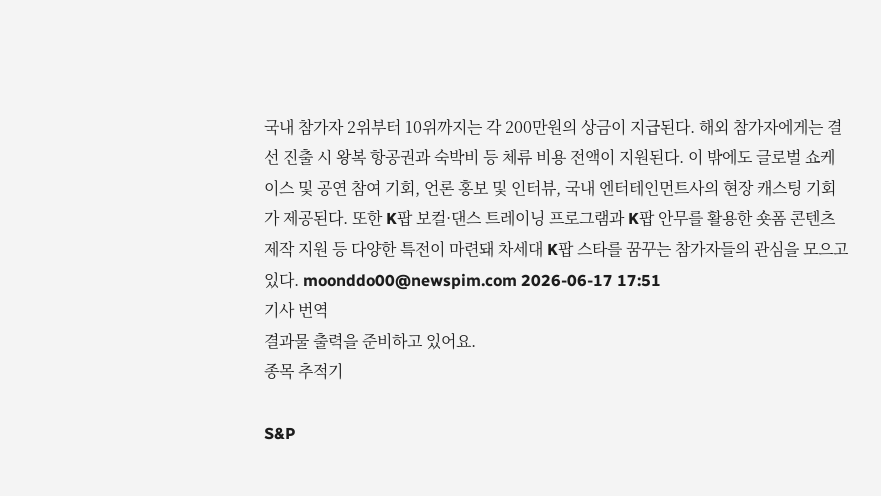국내 참가자 2위부터 10위까지는 각 200만원의 상금이 지급된다. 해외 참가자에게는 결선 진출 시 왕복 항공권과 숙박비 등 체류 비용 전액이 지원된다. 이 밖에도 글로벌 쇼케이스 및 공연 참여 기회, 언론 홍보 및 인터뷰, 국내 엔터테인먼트사의 현장 캐스팅 기회가 제공된다. 또한 K팝 보컬·댄스 트레이닝 프로그램과 K팝 안무를 활용한 숏폼 콘텐츠 제작 지원 등 다양한 특전이 마련돼 차세대 K팝 스타를 꿈꾸는 참가자들의 관심을 모으고 있다. moonddo00@newspim.com 2026-06-17 17:51
기사 번역
결과물 출력을 준비하고 있어요.
종목 추적기

S&P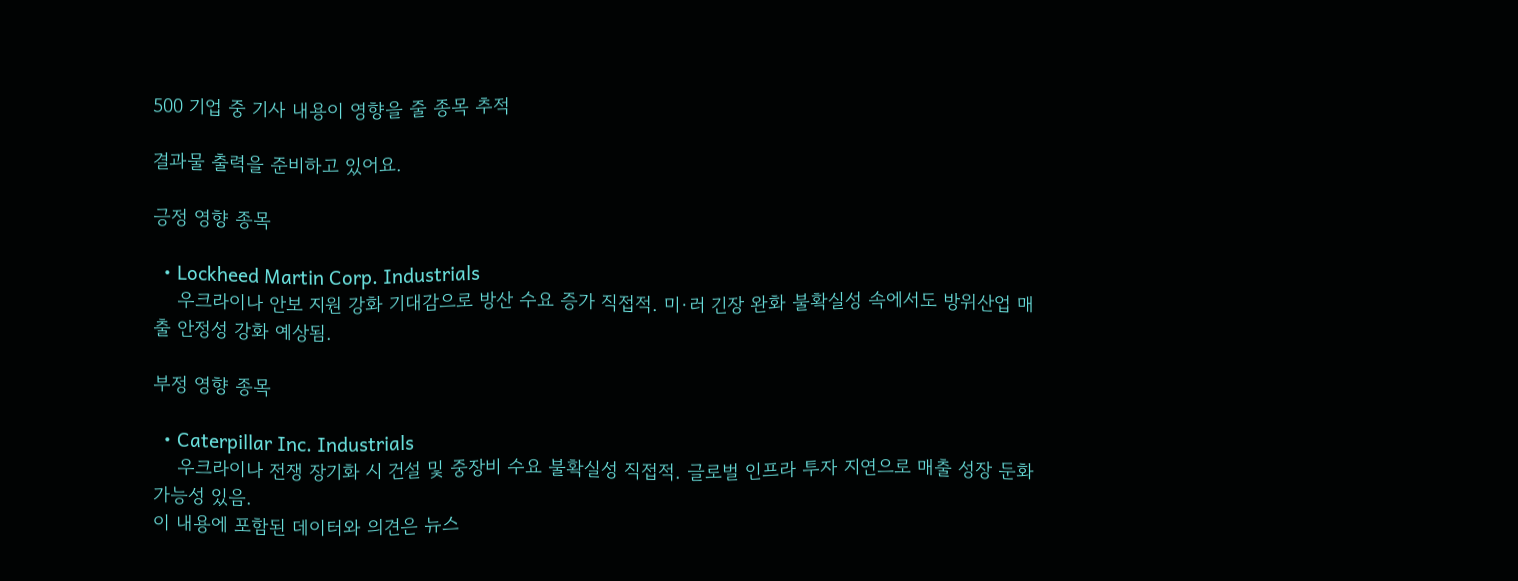500 기업 중 기사 내용이 영향을 줄 종목 추적

결과물 출력을 준비하고 있어요.

긍정 영향 종목

  • Lockheed Martin Corp. Industrials
    우크라이나 안보 지원 강화 기대감으로 방산 수요 증가 직접적. 미·러 긴장 완화 불확실성 속에서도 방위산업 매출 안정성 강화 예상됨.

부정 영향 종목

  • Caterpillar Inc. Industrials
    우크라이나 전쟁 장기화 시 건설 및 중장비 수요 불확실성 직접적. 글로벌 인프라 투자 지연으로 매출 성장 둔화 가능성 있음.
이 내용에 포함된 데이터와 의견은 뉴스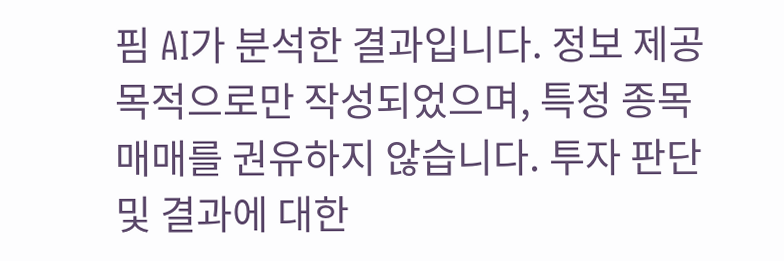핌 AI가 분석한 결과입니다. 정보 제공 목적으로만 작성되었으며, 특정 종목 매매를 권유하지 않습니다. 투자 판단 및 결과에 대한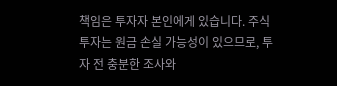책임은 투자자 본인에게 있습니다. 주식 투자는 원금 손실 가능성이 있으므로, 투자 전 충분한 조사와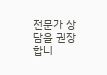전문가 상담을 권장합니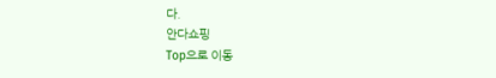다.
안다쇼핑
Top으로 이동